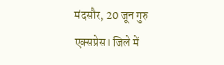मंदसौर, 20 जून गुरु एक्सप्रेस। जिले में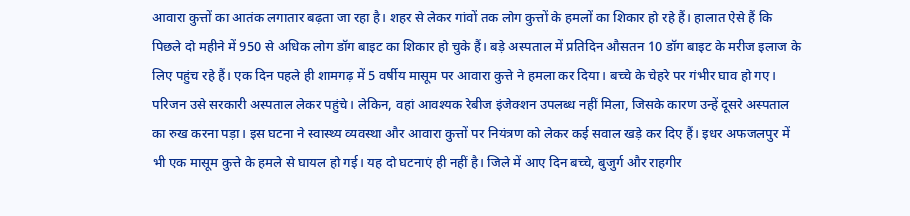आवारा कुत्तों का आतंक लगातार बढ़ता जा रहा है। शहर से लेकर गांवों तक लोग कुत्तों के हमलों का शिकार हो रहे हैं। हालात ऐसे हैं कि पिछले दो महीने में 950 से अधिक लोग डॉग बाइट का शिकार हो चुके हैं। बड़े अस्पताल में प्रतिदिन औसतन 10 डॉग बाइट के मरीज इलाज के लिए पहुंच रहे हैं। एक दिन पहले ही शामगढ़ में 5 वर्षीय मासूम पर आवारा कुत्ते ने हमला कर दिया। बच्चे के चेहरे पर गंभीर घाव हो गए। परिजन उसे सरकारी अस्पताल लेकर पहुंचे। लेकिन, वहां आवश्यक रेबीज इंजेक्शन उपलब्ध नहीं मिला, जिसके कारण उन्हें दूसरे अस्पताल का रुख करना पड़ा। इस घटना ने स्वास्थ्य व्यवस्था और आवारा कुत्तों पर नियंत्रण को लेकर कई सवाल खड़े कर दिए हैं। इधर अफजलपुर में भी एक मासूम कुत्ते के हमले से घायल हो गई। यह दो घटनाएं ही नहीं है। जिले में आए दिन बच्चे, बुजुर्ग और राहगीर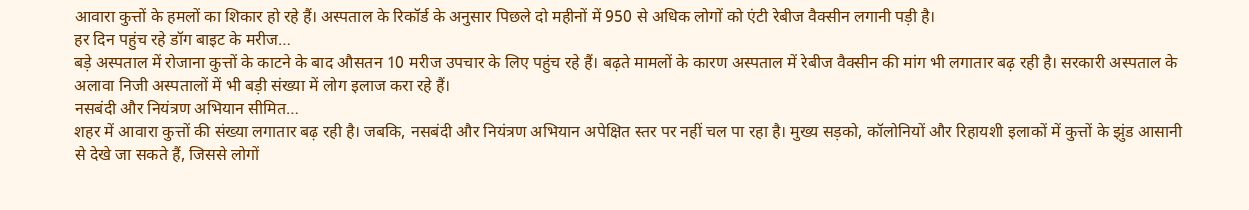आवारा कुत्तों के हमलों का शिकार हो रहे हैं। अस्पताल के रिकॉर्ड के अनुसार पिछले दो महीनों में 950 से अधिक लोगों को एंटी रेबीज वैक्सीन लगानी पड़ी है।
हर दिन पहुंच रहे डॉग बाइट के मरीज…
बड़े अस्पताल में रोजाना कुत्तों के काटने के बाद औसतन 10 मरीज उपचार के लिए पहुंच रहे हैं। बढ़ते मामलों के कारण अस्पताल में रेबीज वैक्सीन की मांग भी लगातार बढ़ रही है। सरकारी अस्पताल के अलावा निजी अस्पतालों में भी बड़ी संख्या में लोग इलाज करा रहे हैं।
नसबंदी और नियंत्रण अभियान सीमित…
शहर में आवारा कुत्तों की संख्या लगातार बढ़ रही है। जबकि, नसबंदी और नियंत्रण अभियान अपेक्षित स्तर पर नहीं चल पा रहा है। मुख्य सड़को, कॉलोनियों और रिहायशी इलाकों में कुत्तों के झुंड आसानी से देखे जा सकते हैं, जिससे लोगों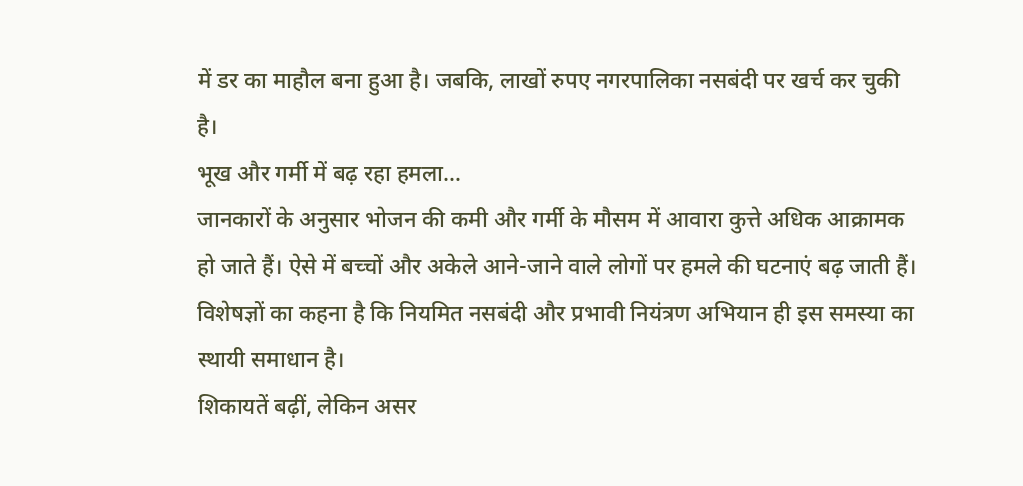में डर का माहौल बना हुआ है। जबकि, लाखों रुपए नगरपालिका नसबंदी पर खर्च कर चुकी है।
भूख और गर्मी में बढ़ रहा हमला…
जानकारों के अनुसार भोजन की कमी और गर्मी के मौसम में आवारा कुत्ते अधिक आक्रामक हो जाते हैं। ऐसे में बच्चों और अकेले आने-जाने वाले लोगों पर हमले की घटनाएं बढ़ जाती हैं। विशेषज्ञों का कहना है कि नियमित नसबंदी और प्रभावी नियंत्रण अभियान ही इस समस्या का स्थायी समाधान है।
शिकायतें बढ़ीं, लेकिन असर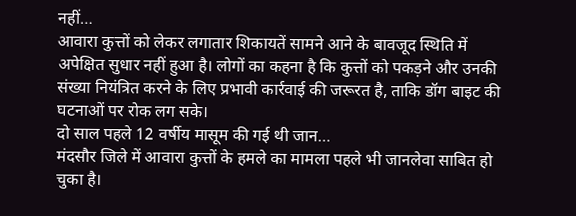नहीं…
आवारा कुत्तों को लेकर लगातार शिकायतें सामने आने के बावजूद स्थिति में अपेक्षित सुधार नहीं हुआ है। लोगों का कहना है कि कुत्तों को पकड़ने और उनकी संख्या नियंत्रित करने के लिए प्रभावी कार्रवाई की जरूरत है, ताकि डॉग बाइट की घटनाओं पर रोक लग सके।
दो साल पहले 12 वर्षीय मासूम की गई थी जान…
मंदसौर जिले में आवारा कुत्तों के हमले का मामला पहले भी जानलेवा साबित हो चुका है।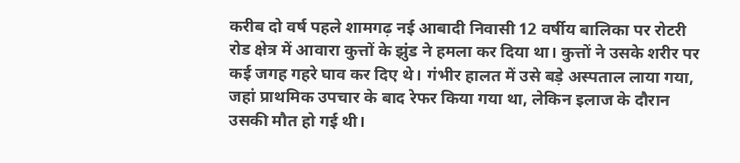करीब दो वर्ष पहले शामगढ़ नई आबादी निवासी 12 वर्षीय बालिका पर रोटरी रोड क्षेत्र में आवारा कुत्तों के झुंड ने हमला कर दिया था। कुत्तों ने उसके शरीर पर कई जगह गहरे घाव कर दिए थे। गंभीर हालत में उसे बड़े अस्पताल लाया गया, जहां प्राथमिक उपचार के बाद रेफर किया गया था, लेकिन इलाज के दौरान उसकी मौत हो गई थी।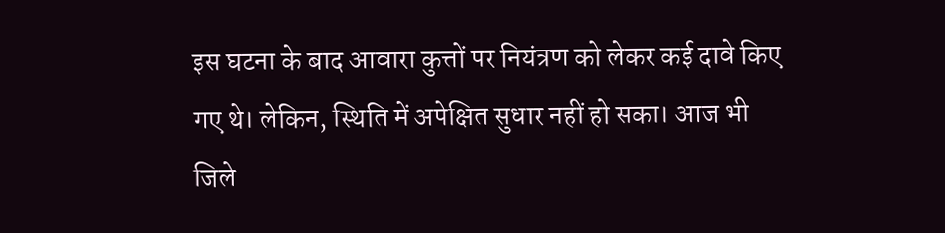इस घटना के बाद आवारा कुत्तों पर नियंत्रण को लेकर कई दावे किए गए थे। लेकिन, स्थिति में अपेक्षित सुधार नहीं हो सका। आज भी जिले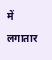में लगातार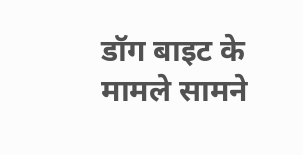डॉग बाइट के मामले सामने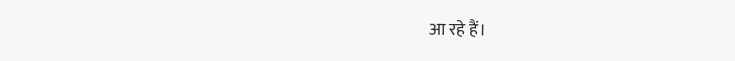आ रहे हैं।